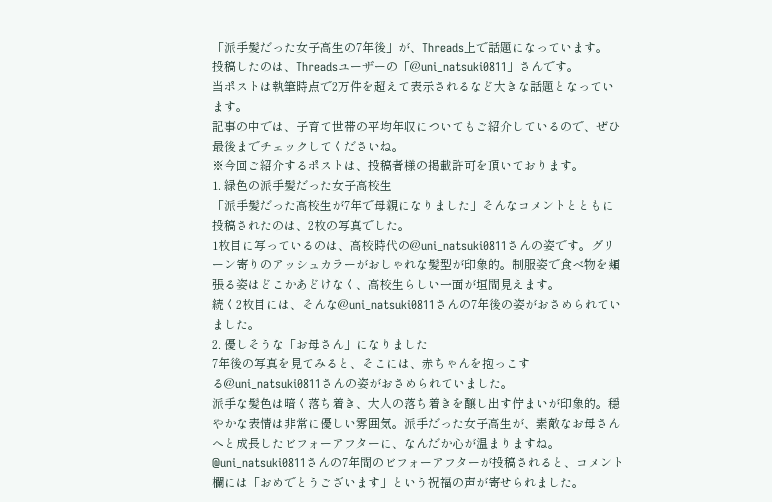「派手髪だった女子高生の7年後」が、Threads上で話題になっています。
投稿したのは、Threadsユーザーの「@uni_natsuki0811」さんです。
当ポストは執筆時点で2万件を超えて表示されるなど大きな話題となっています。
記事の中では、子育て世帯の平均年収についてもご紹介しているので、ぜひ最後までチェックしてくださいね。
※今回ご紹介するポストは、投稿者様の掲載許可を頂いております。
1. 緑色の派手髪だった女子高校生
「派手髪だった高校生が7年で母親になりました」そんなコメントとともに投稿されたのは、2枚の写真でした。
1枚目に写っているのは、高校時代の@uni_natsuki0811さんの姿です。グリーン寄りのアッシュカラーがおしゃれな髪型が印象的。制服姿で食べ物を頬張る姿はどこかあどけなく、高校生らしい一面が垣間見えます。
続く2枚目には、そんな@uni_natsuki0811さんの7年後の姿がおさめられていました。
2. 優しそうな「お母さん」になりました
7年後の写真を見てみると、そこには、赤ちゃんを抱っこする@uni_natsuki0811さんの姿がおさめられていました。
派手な髪色は暗く落ち着き、大人の落ち着きを醸し出す佇まいが印象的。穏やかな表情は非常に優しい雰囲気。派手だった女子高生が、素敵なお母さんへと成長したビフォーアフターに、なんだか心が温まりますね。
@uni_natsuki0811さんの7年間のビフォーアフターが投稿されると、コメント欄には「おめでとうございます」という祝福の声が寄せられました。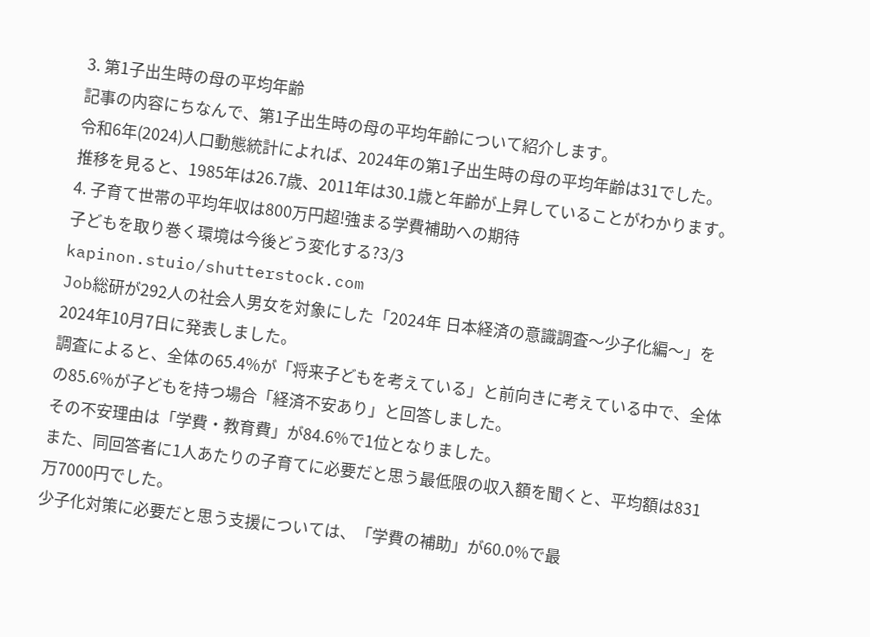3. 第1子出生時の母の平均年齢
記事の内容にちなんで、第1子出生時の母の平均年齢について紹介します。
令和6年(2024)人口動態統計によれば、2024年の第1子出生時の母の平均年齢は31でした。
推移を見ると、1985年は26.7歳、2011年は30.1歳と年齢が上昇していることがわかります。
4. 子育て世帯の平均年収は800万円超!強まる学費補助への期待
子どもを取り巻く環境は今後どう変化する?3/3
kapinon.stuio/shutterstock.com
Job総研が292人の社会人男女を対象にした「2024年 日本経済の意識調査〜少子化編〜」を2024年10月7日に発表しました。
調査によると、全体の65.4%が「将来子どもを考えている」と前向きに考えている中で、全体の85.6%が子どもを持つ場合「経済不安あり」と回答しました。
その不安理由は「学費・教育費」が84.6%で1位となりました。
また、同回答者に1人あたりの子育てに必要だと思う最低限の収入額を聞くと、平均額は831万7000円でした。
少子化対策に必要だと思う支援については、「学費の補助」が60.0%で最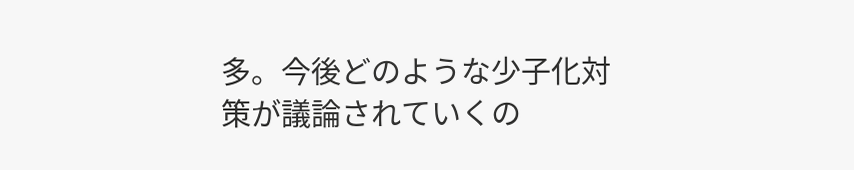多。今後どのような少子化対策が議論されていくの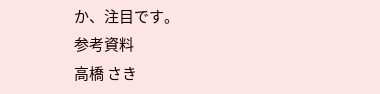か、注目です。
参考資料
高橋 さき